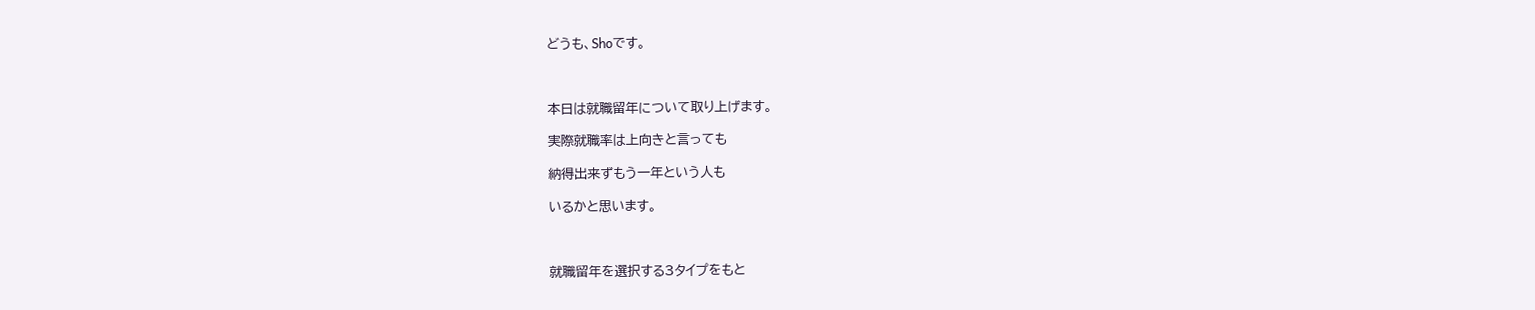どうも、Shoです。



本日は就職留年について取り上げます。

実際就職率は上向きと言っても

納得出来ずもう一年という人も

いるかと思います。



就職留年を選択する3タイプをもと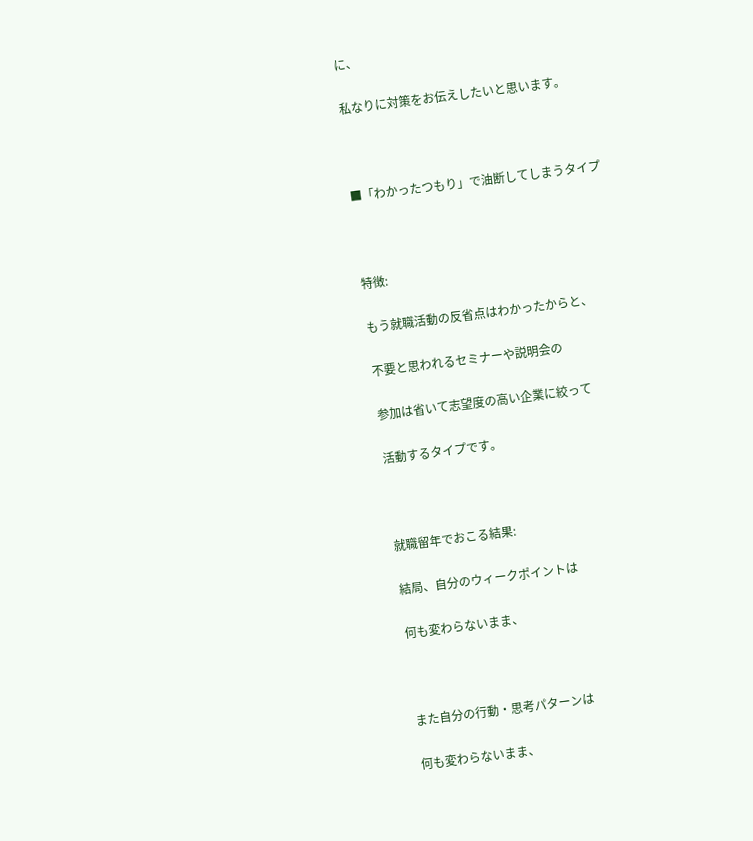に、

私なりに対策をお伝えしたいと思います。



■「わかったつもり」で油断してしまうタイプ



特徴:

もう就職活動の反省点はわかったからと、

不要と思われるセミナーや説明会の

参加は省いて志望度の高い企業に絞って

活動するタイプです。



就職留年でおこる結果:

結局、自分のウィークポイントは

何も変わらないまま、



また自分の行動・思考パターンは

何も変わらないまま、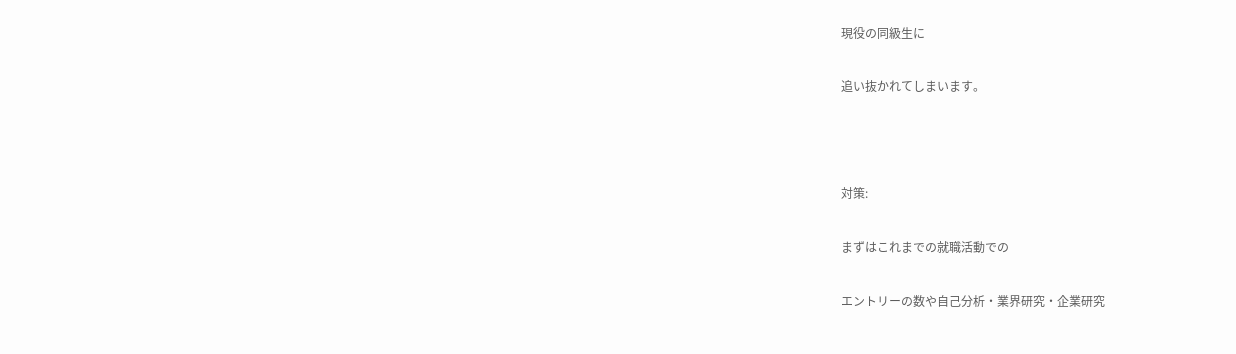現役の同級生に

追い抜かれてしまいます。



対策:

まずはこれまでの就職活動での

エントリーの数や自己分析・業界研究・企業研究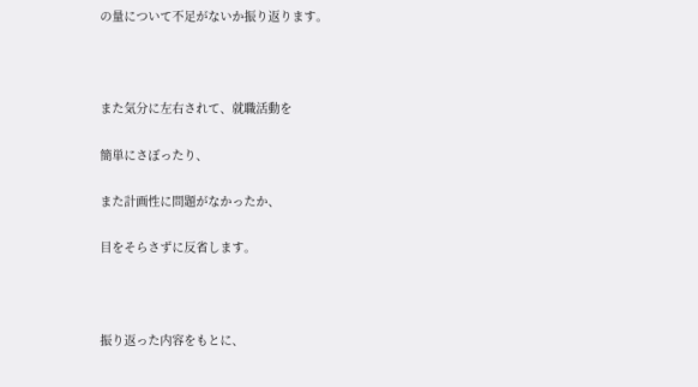の量について不足がないか振り返ります。



また気分に左右されて、就職活動を

簡単にさぼったり、

また計画性に問題がなかったか、

目をそらさずに反省します。



振り返った内容をもとに、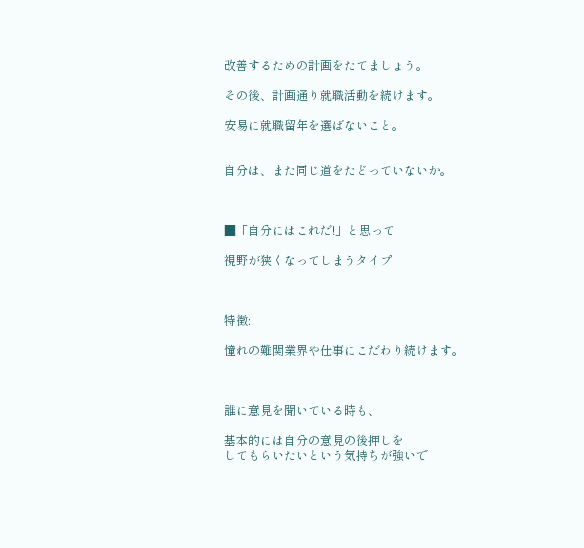改善するための計画をたてましょう。

その後、計画通り就職活動を続けます。

安易に就職留年を選ばないこと。


自分は、また同じ道をたどっていないか。



■「自分にはこれだ!」と思って

視野が狭くなってしまうタイプ



特徴:

憧れの難関業界や仕事にこだわり続けます。



誰に意見を聞いている時も、

基本的には自分の意見の後押しを
してもらいたいという気持ちが強いで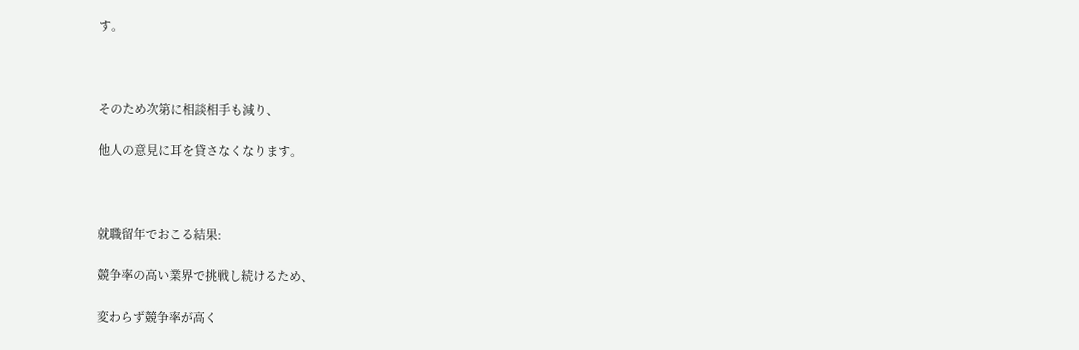す。



そのため次第に相談相手も減り、

他人の意見に耳を貸さなくなります。



就職留年でおこる結果:

競争率の高い業界で挑戦し続けるため、

変わらず競争率が高く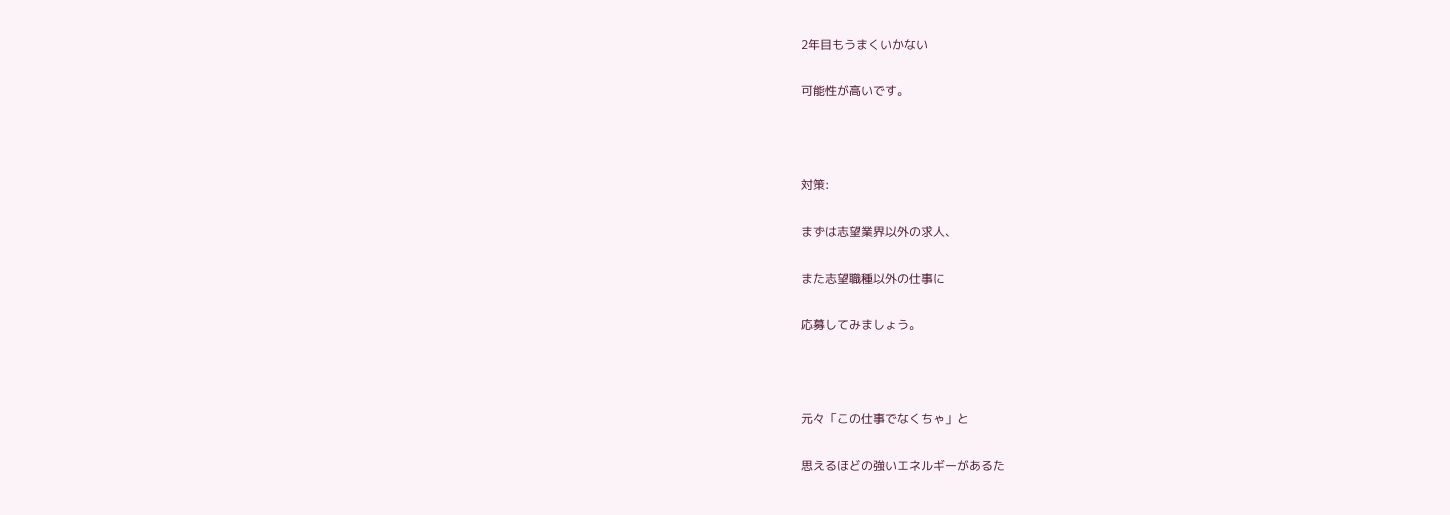2年目もうまくいかない

可能性が高いです。



対策:

まずは志望業界以外の求人、

また志望職種以外の仕事に

応募してみましょう。



元々「この仕事でなくちゃ」と

思えるほどの強いエネルギーがあるた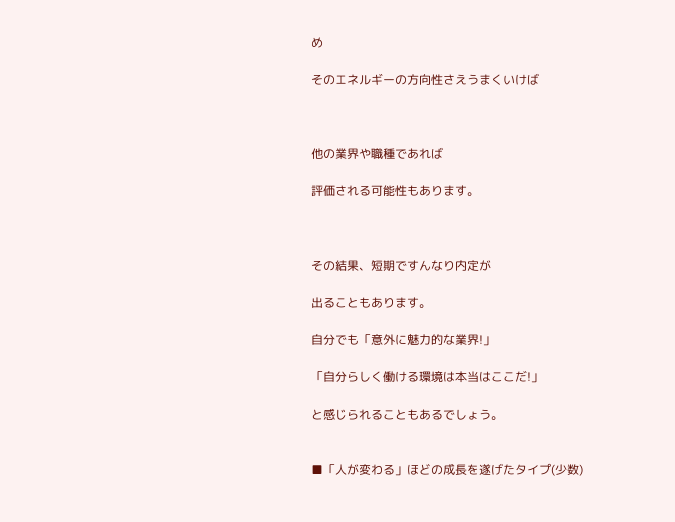め

そのエネルギーの方向性さえうまくいけば



他の業界や職種であれば

評価される可能性もあります。



その結果、短期ですんなり内定が

出ることもあります。

自分でも「意外に魅力的な業界!」

「自分らしく働ける環境は本当はここだ!」

と感じられることもあるでしょう。


■「人が変わる」ほどの成長を遂げたタイプ(少数)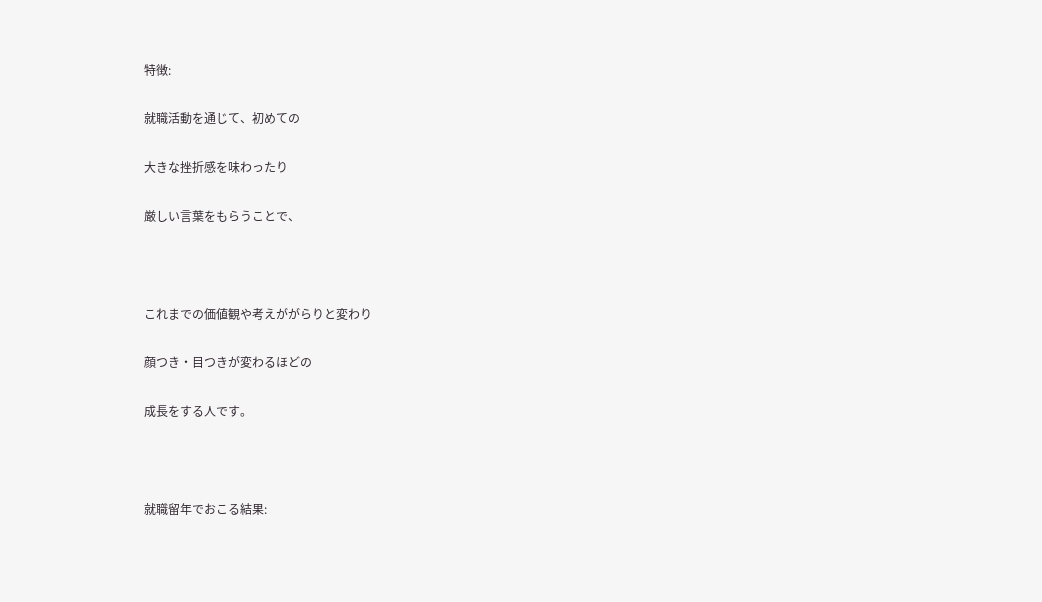特徴:

就職活動を通じて、初めての

大きな挫折感を味わったり

厳しい言葉をもらうことで、



これまでの価値観や考えががらりと変わり

顔つき・目つきが変わるほどの

成長をする人です。



就職留年でおこる結果: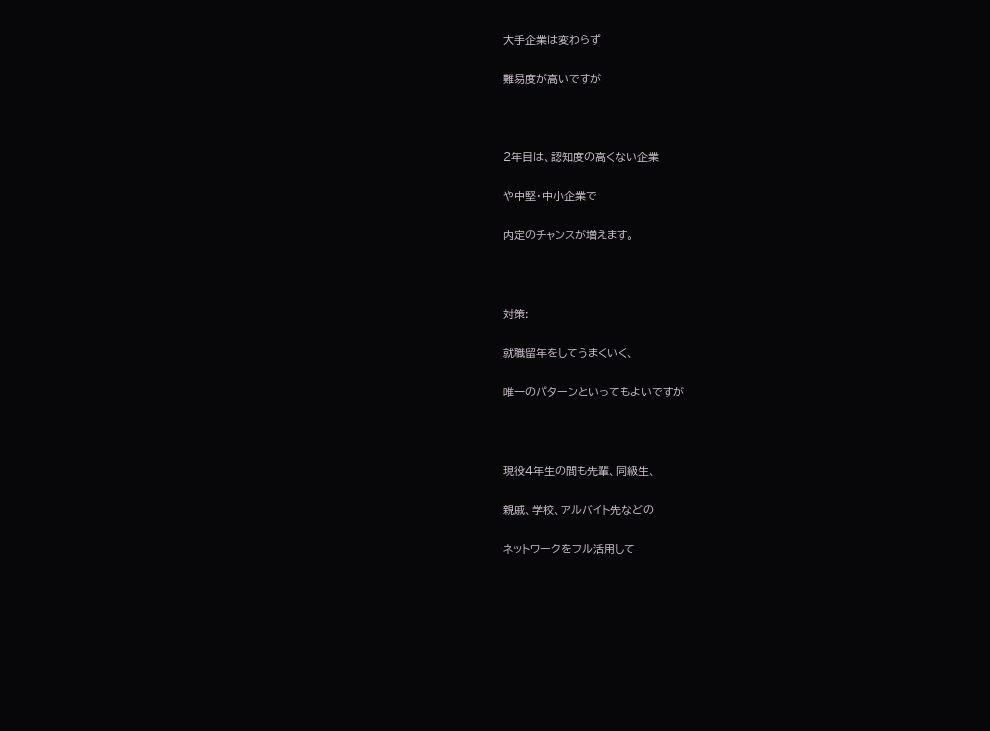大手企業は変わらず

難易度が高いですが



2年目は、認知度の高くない企業

や中堅・中小企業で

内定のチャンスが増えます。



対策:

就職留年をしてうまくいく、

唯一のパターンといってもよいですが



現役4年生の間も先輩、同級生、

親戚、学校、アルバイト先などの

ネットワークをフル活用して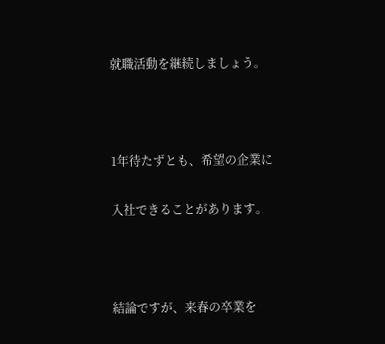就職活動を継続しましょう。



1年待たずとも、希望の企業に

入社できることがあります。



結論ですが、来春の卒業を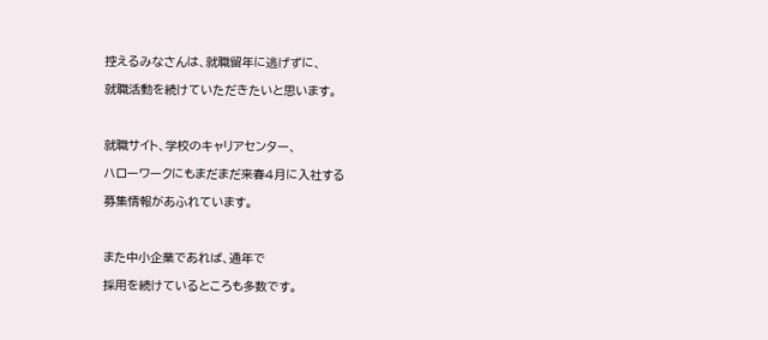控えるみなさんは、就職留年に逃げずに、

就職活動を続けていただきたいと思います。



就職サイト、学校のキャリアセンター、

ハローワークにもまだまだ来春4月に入社する

募集情報があふれています。



また中小企業であれば、通年で

採用を続けているところも多数です。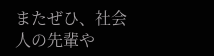またぜひ、社会人の先輩や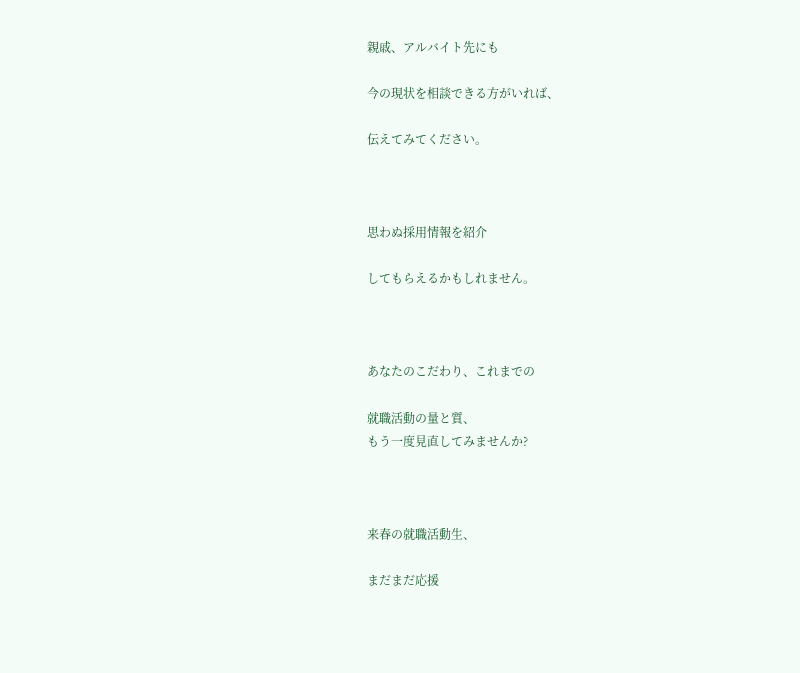親戚、アルバイト先にも

今の現状を相談できる方がいれば、

伝えてみてください。



思わぬ採用情報を紹介

してもらえるかもしれません。



あなたのこだわり、これまでの

就職活動の量と質、
もう一度見直してみませんか?



来春の就職活動生、

まだまだ応援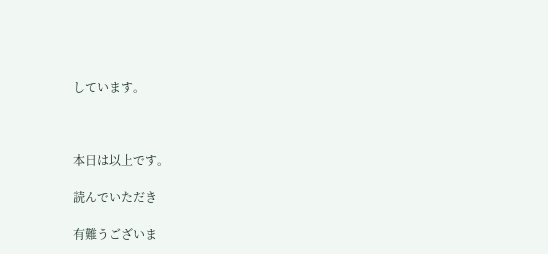しています。



本日は以上です。

読んでいただき

有難うございま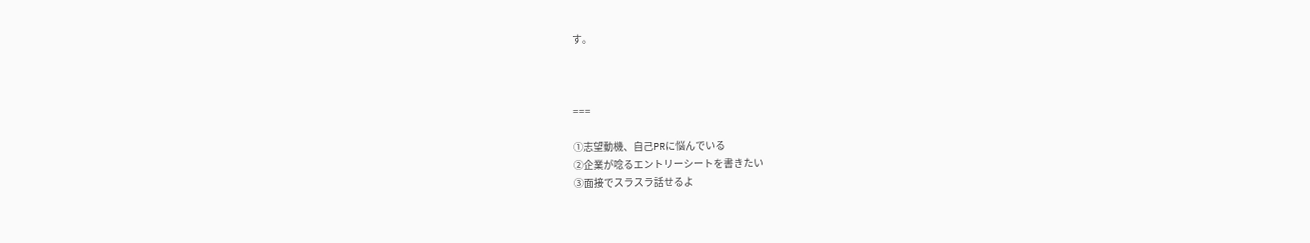す。



===

①志望動機、自己PRに悩んでいる
②企業が唸るエントリーシートを書きたい
③面接でスラスラ話せるよ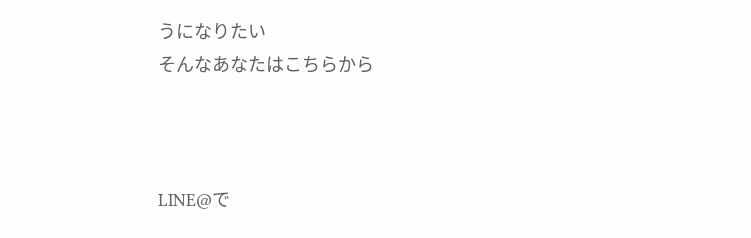うになりたい
そんなあなたはこちらから



LINE@で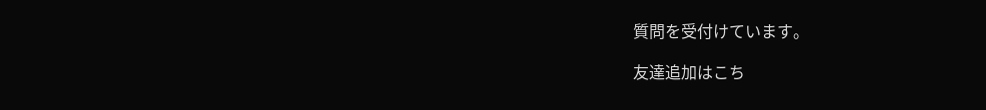質問を受付けています。

友達追加はこち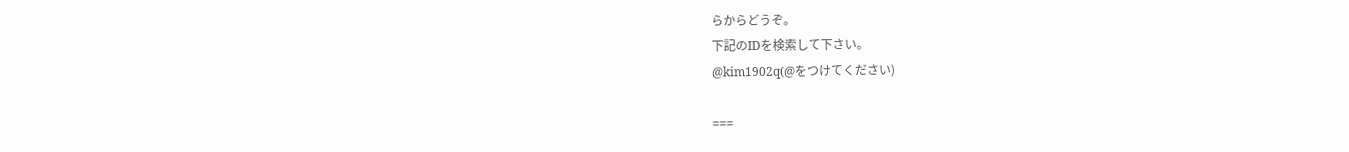らからどうぞ。
下記のIDを検索して下さい。
@kim1902q(@をつけてください)

===